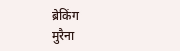ब्रेकिंग
मुरैना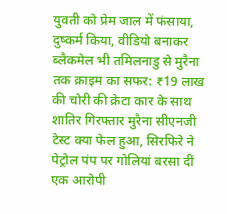युवती को प्रेम जाल में फंसाया, दुष्कर्म किया, वीडियो बनाकर ब्लैकमेल भी तमिलनाडु से मुरैना तक क्राइम का सफर: ₹19 लाख की चोरी की क्रेटा कार के साथ शातिर गिरफ्तार मुरैना सीएनजी टेस्ट क्या फेल हुआ, सिरफिरे ने पेट्रोल पंप पर गोलियां बरसा दीं एक आरोपी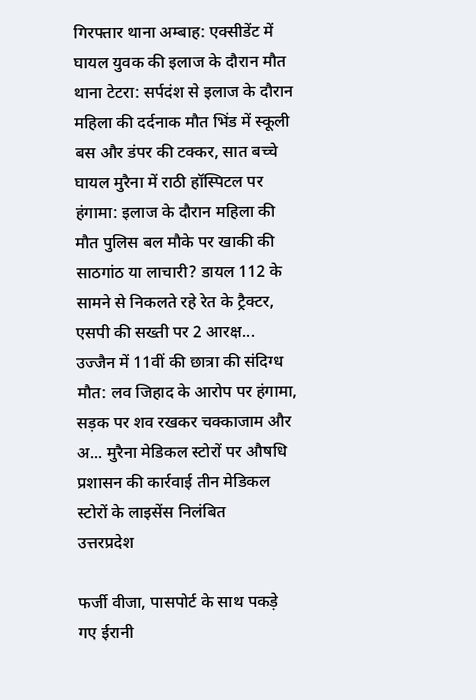गिरफ्तार थाना अम्बाह: एक्सीडेंट में घायल युवक की इलाज के दौरान मौत थाना टेटरा: सर्पदंश से इलाज के दौरान महिला की दर्दनाक मौत भिंड में स्कूली बस और डंपर की टक्कर, सात बच्चे घायल मुरैना में राठी हॉस्पिटल पर हंगामा: इलाज के दौरान महिला की मौत पुलिस बल मौके पर खाकी की साठगांठ या लाचारी? डायल 112 के सामने से निकलते रहे रेत के ट्रैक्टर, एसपी की सख्ती पर 2 आरक्ष... उज्जैन में 11वीं की छात्रा की संदिग्ध मौत: लव जिहाद के आरोप पर हंगामा, सड़क पर शव रखकर चक्काजाम और अ... मुरैना मेडिकल स्टोरों पर औषधि प्रशासन की कार्रवाई तीन मेडिकल स्टोरों के लाइसेंस निलंबित
उत्तरप्रदेश

फर्जी वीजा, पासपोर्ट के साथ पकड़े गए ईरानी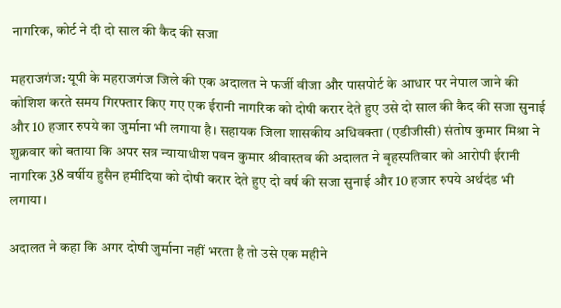नागरिक, कोर्ट ने दी दो साल की कैद की सजा

महराजगंज: यूपी के महराजगंज जिले की एक अदालत ने फर्जी वीजा और पासपोर्ट के आधार पर नेपाल जाने की कोशिश करते समय गिरफ्तार किए गए एक ईरानी नागरिक को दोषी करार देते हुए उसे दो साल की कैद की सजा सुनाई और 10 हजार रुपये का जुर्माना भी लगाया है। सहायक जिला शासकीय अधिवक्ता (एडीजीसी) संतोष कुमार मिश्रा ने शुक्रवार को बताया कि अपर सत्र न्यायाधीश पवन कुमार श्रीवास्तव की अदालत ने बृहस्पतिवार को आरोपी ईरानी नागरिक 38 वर्षीय हुसैन हमीदिया को दोषी करार देते हुए दो वर्ष की सजा सुनाई और 10 हजार रुपये अर्थदंड भी लगाया।

अदालत ने कहा कि अगर दोषी जुर्माना नहीं भरता है तो उसे एक महीने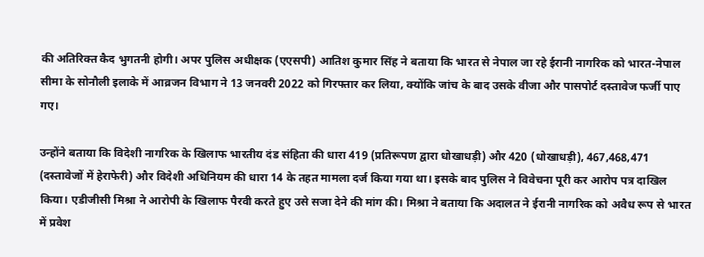की अतिरिक्त कैद भुगतनी होगी। अपर पुलिस अधीक्षक (एएसपी) आतिश कुमार सिंह ने बताया कि भारत से नेपाल जा रहे ईरानी नागरिक को भारत-नेपाल सीमा के सोनौली इलाके में आव्रजन विभाग ने 13 जनवरी 2022 को गिरफ्तार कर लिया, क्योंकि जांच के बाद उसके वीजा और पासपोर्ट दस्तावेज फर्जी पाए गए।

उन्होंने बताया कि विदेशी नागरिक के खिलाफ भारतीय दंड संहिता की धारा 419 (प्रतिरूपण द्वारा धोखाधड़ी) और 420 (धोखाधड़ी), 467,468,471 (दस्तावेजों में हेराफेरी) और विदेशी अधिनियम की धारा 14 के तहत मामला दर्ज किया गया था। इसके बाद पुलिस ने विवेचना पूरी कर आरोप पत्र दाखिल किया। एडीजीसी मिश्रा ने आरोपी के खिलाफ पैरवी करते हुए उसे सजा देने की मांग की। मिश्रा ने बताया कि अदालत ने ईरानी नागरिक को अवैध रूप से भारत में प्रवेश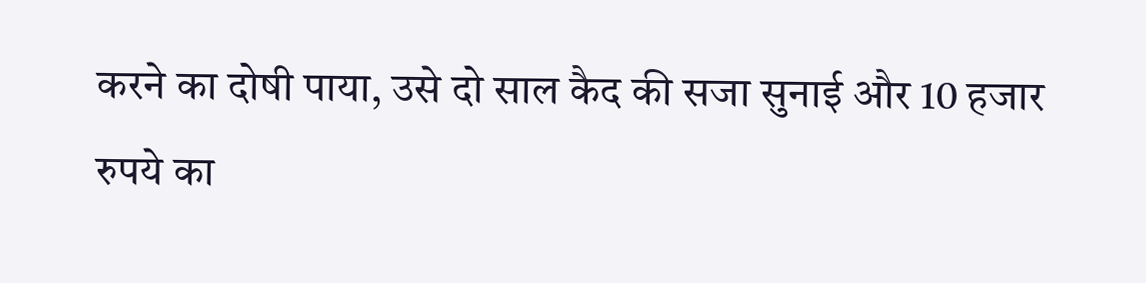करने का दोषी पाया, उसे दो साल कैद की सजा सुनाई और 10 हजार रुपये का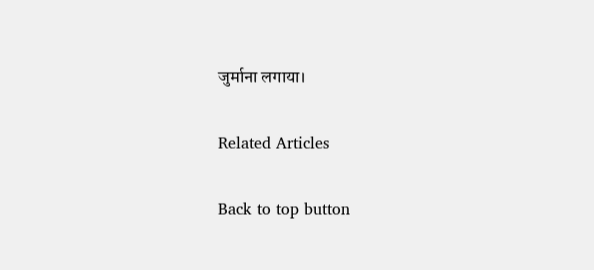जुर्माना लगाया।

Related Articles

Back to top button